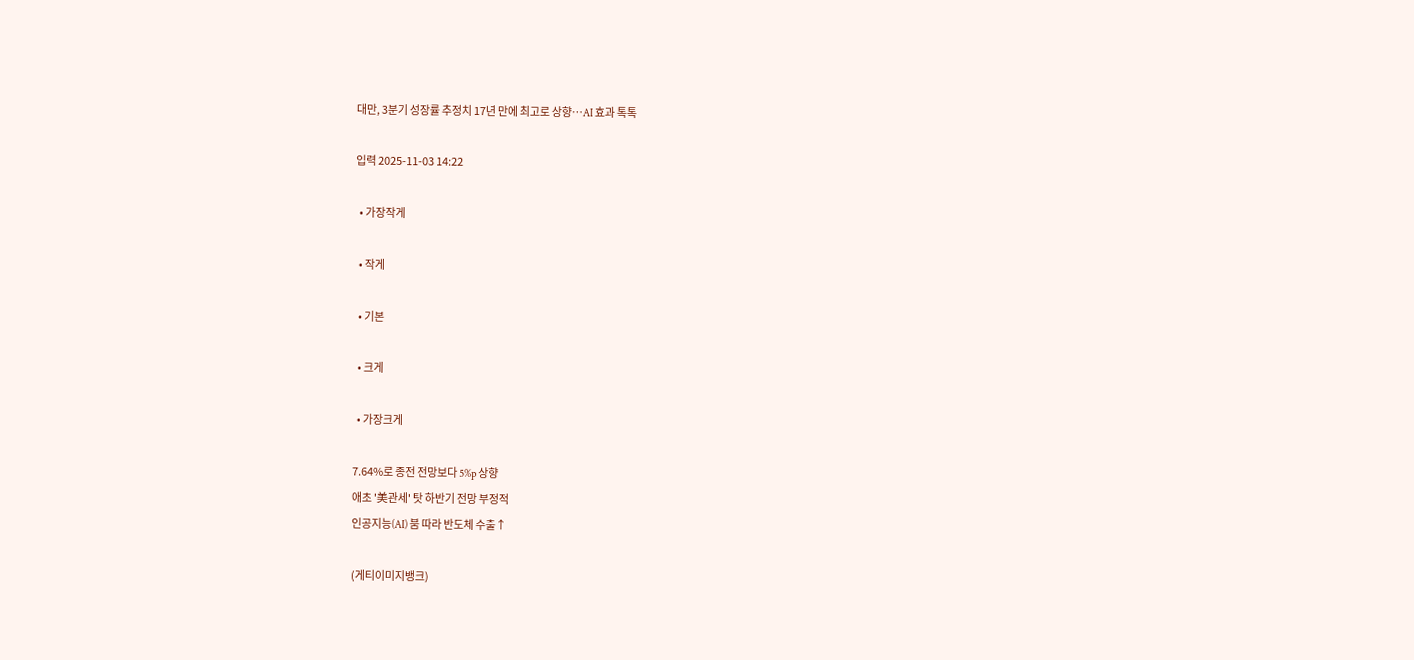대만, 3분기 성장률 추정치 17년 만에 최고로 상향⋯AI 효과 톡톡

입력 2025-11-03 14:22

  • 가장작게

  • 작게

  • 기본

  • 크게

  • 가장크게

7.64%로 종전 전망보다 5%p 상향
애초 '美관세' 탓 하반기 전망 부정적
인공지능(AI) 붐 따라 반도체 수출↑

(게티이미지뱅크)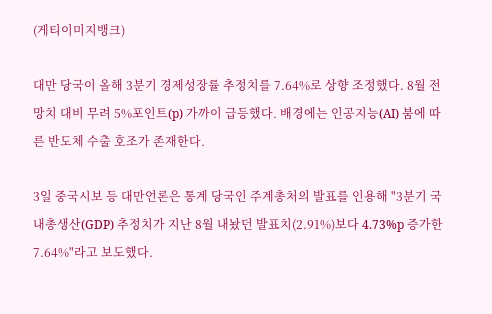(게티이미지뱅크)

대만 당국이 올해 3분기 경제성장률 추정치를 7.64%로 상향 조정했다. 8월 전망치 대비 무려 5%포인트(p) 가까이 급등했다. 배경에는 인공지능(AI) 붐에 따른 반도체 수출 호조가 존재한다.

3일 중국시보 등 대만언론은 통계 당국인 주계총처의 발표를 인용해 "3분기 국내총생산(GDP) 추정치가 지난 8월 내놨던 발표치(2.91%)보다 4.73%p 증가한 7.64%"라고 보도했다.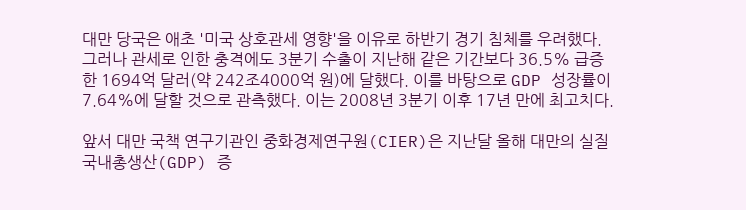대만 당국은 애초 '미국 상호관세 영향'을 이유로 하반기 경기 침체를 우려했다. 그러나 관세로 인한 충격에도 3분기 수출이 지난해 같은 기간보다 36.5% 급증한 1694억 달러(약 242조4000억 원)에 달했다. 이를 바탕으로 GDP 성장률이 7.64%에 달할 것으로 관측했다. 이는 2008년 3분기 이후 17년 만에 최고치다.

앞서 대만 국책 연구기관인 중화경제연구원(CIER)은 지난달 올해 대만의 실질 국내총생산(GDP) 증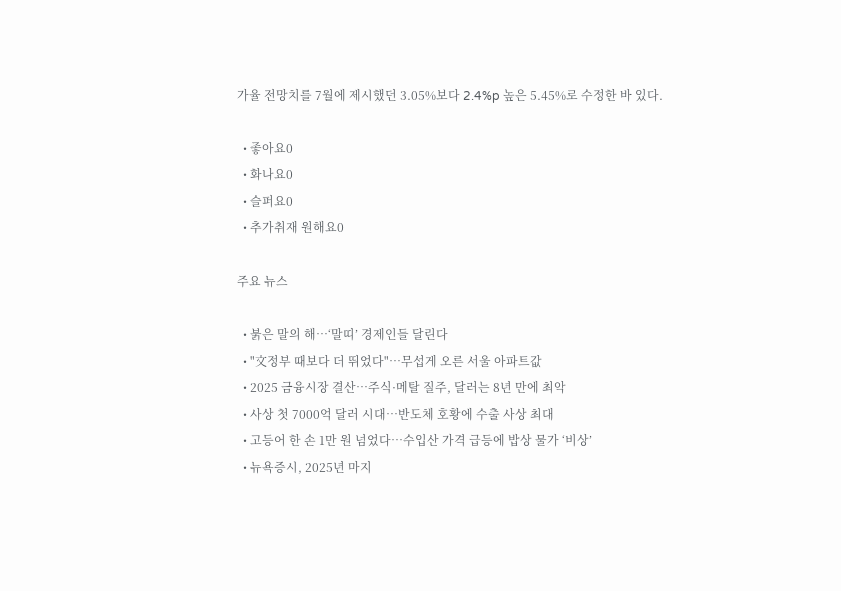가율 전망치를 7월에 제시했던 3.05%보다 2.4%p 높은 5.45%로 수정한 바 있다.

  • 좋아요0
  • 화나요0
  • 슬퍼요0
  • 추가취재 원해요0

주요 뉴스

  • 붉은 말의 해…‘말띠’ 경제인들 달린다
  • "文정부 때보다 더 뛰었다"…무섭게 오른 서울 아파트값
  • 2025 금융시장 결산…주식·메탈 질주, 달러는 8년 만에 최악
  • 사상 첫 7000억 달러 시대…반도체 호황에 수출 사상 최대
  • 고등어 한 손 1만 원 넘었다…수입산 가격 급등에 밥상 물가 ‘비상’
  • 뉴욕증시, 2025년 마지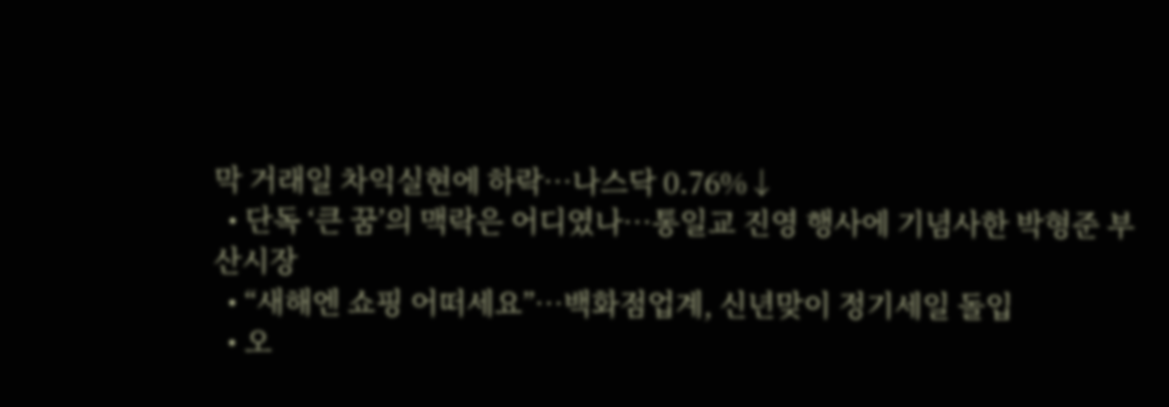막 거래일 차익실현에 하락…나스닥 0.76%↓
  • 단독 ‘큰 꿈’의 맥락은 어디였나…통일교 진영 행사에 기념사한 박형준 부산시장
  • “새해엔 쇼핑 어떠세요”⋯백화점업계, 신년맞이 정기세일 돌입
  • 오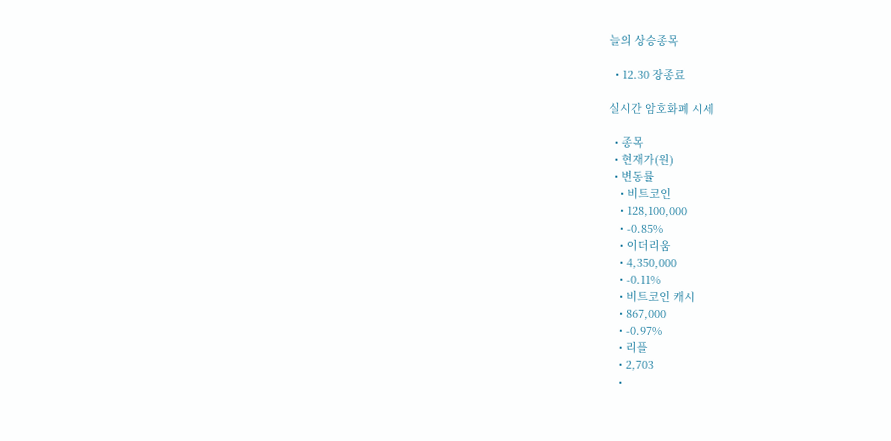늘의 상승종목

  • 12.30 장종료

실시간 암호화폐 시세

  • 종목
  • 현재가(원)
  • 변동률
    • 비트코인
    • 128,100,000
    • -0.85%
    • 이더리움
    • 4,350,000
    • -0.11%
    • 비트코인 캐시
    • 867,000
    • -0.97%
    • 리플
    • 2,703
    •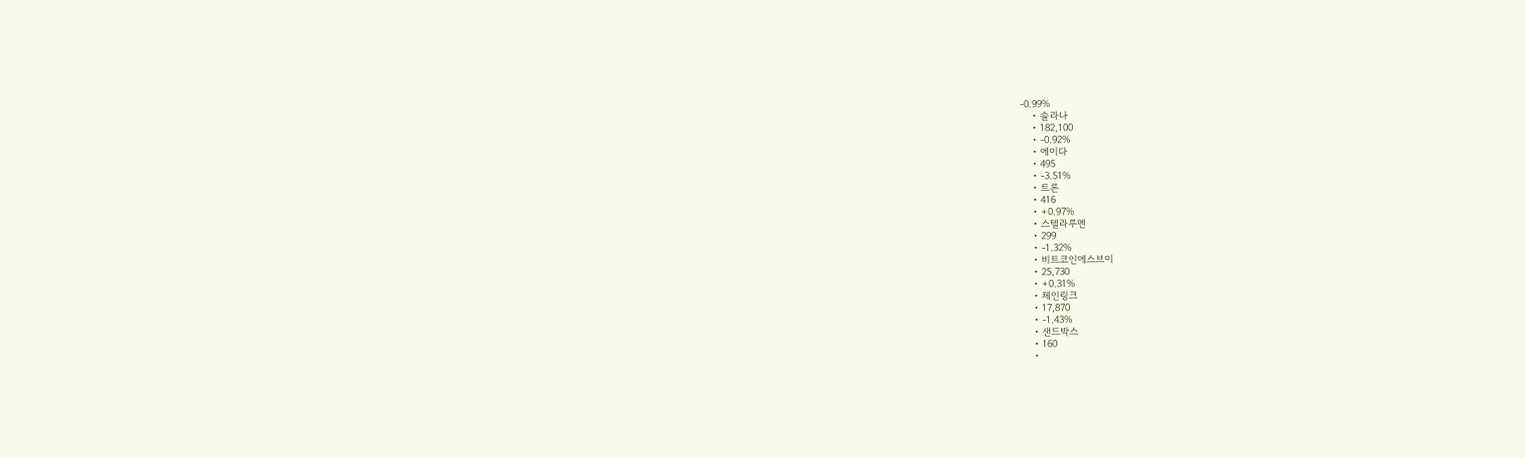-0.99%
    • 솔라나
    • 182,100
    • -0.92%
    • 에이다
    • 495
    • -3.51%
    • 트론
    • 416
    • +0.97%
    • 스텔라루멘
    • 299
    • -1.32%
    • 비트코인에스브이
    • 25,730
    • +0.31%
    • 체인링크
    • 17,870
    • -1.43%
    • 샌드박스
    • 160
    •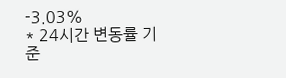-3.03%
* 24시간 변동률 기준